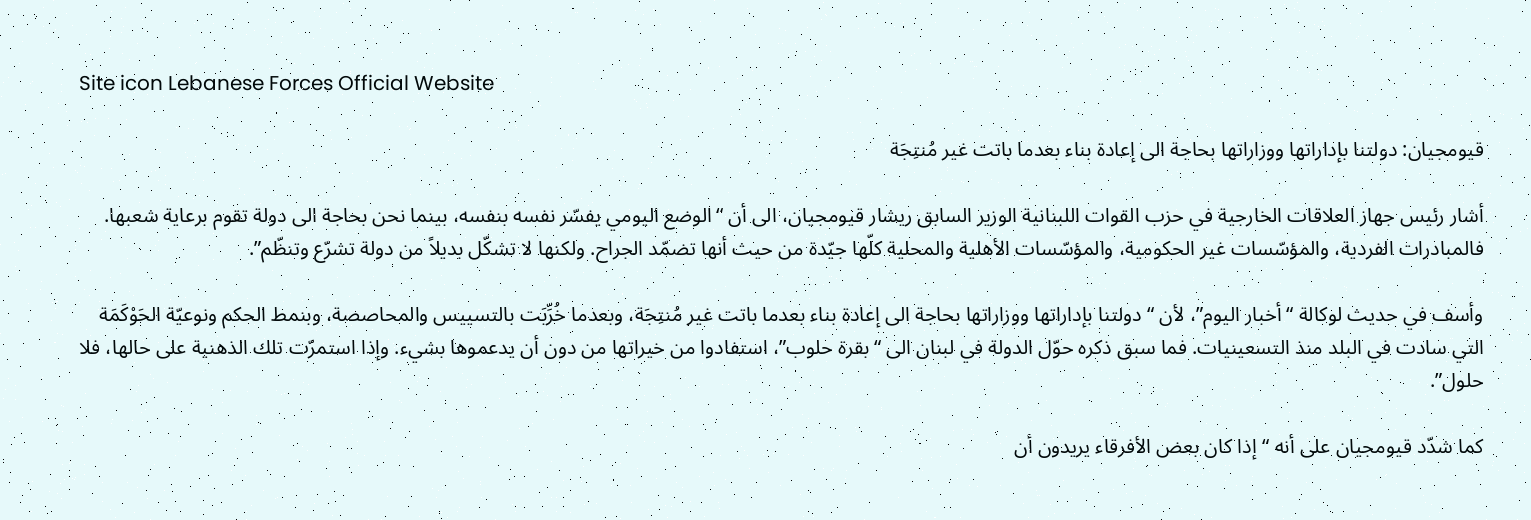Site icon Lebanese Forces Official Website

قيومجيان: دولتنا بإداراتها ووزاراتها بحاجة الى إعادة بناء بعدما باتت غير مُنتِجَة

أشار رئيس جهاز العلاقات الخارجية في حزب القوات اللبنانية الوزير السابق ريشار قيومجيان، الى أن “الوضع اليومي يفسّر نفسه بنفسه، بينما نحن بحاجة الى دولة تقوم برعاية شعبها. فالمبادرات الفردية، والمؤسّسات غير الحكومية، والمؤسّسات الأهلية والمحلية كلّها جيّدة من حيث أنها تضمّد الجراح. ولكنها لا تشكّل بديلاً من دولة تشرّع وتنظّم”.

وأسف في حديث لوكالة “أخبار اليوم”، لأن “دولتنا بإداراتها ووزاراتها بحاجة الى إعادة بناء بعدما باتت غير مُنتِجَة، وبعدما خُرِّبَت بالتسييس والمحاصصة، وبنمط الحكم ونوعيّة الحَوْكَمَة التي سادت في البلد منذ التسعينيات. فما سبق ذكره حوّل الدولة في لبنان الى “بقرة حلوب”، استفادوا من خيراتها من دون أن يدعموها بشيء. وإذا استمرّت تلك الذهنية على حالها، فلا حلول”.

كما شدّد قيومجيان على أنه “إذا كان بعض الأفرقاء يريدون أن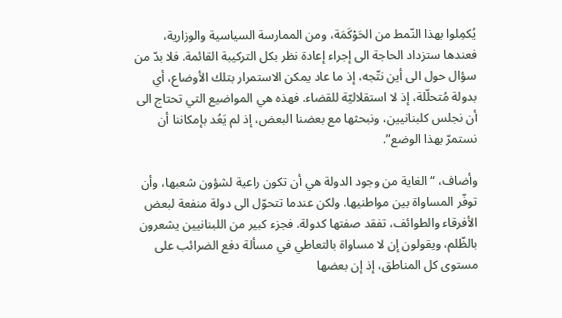يُكمِلوا بهذا النّمط من الحَوْكَمَة، ومن الممارسة السياسية والوزارية، فعندها ستزداد الحاجة الى إجراء إعادة نظر بكل التركيبة القائمة. فلا بدّ من سؤال حول الى أين نتّجه، إذ ما عاد يمكن الاستمرار بتلك الأوضاع، أي بدولة مُتحلّلة، إذ لا استقلاليّة للقضاء. فهذه هي المواضيع التي تحتاج الى أن نجلس كلبنانيين، ونبحثها مع بعضنا البعض، إذ لم يَعُد بإمكاننا أن نستمرّ بهذا الوضع”.

وأضاف، “الغاية من وجود الدولة هي أن تكون راعية لشؤون شعبها، وأن توفّر المساواة بين مواطنيها. ولكن عندما تتحوّل الى دولة منفعة لبعض الأفرقاء والطوائف، تفقد صفتها كدولة. فجزء كبير من اللبنانيين يشعرون بالظّلم، ويقولون إن لا مساواة بالتعاطي في مسألة دفع الضرائب على مستوى كل المناطق، إذ إن بعضها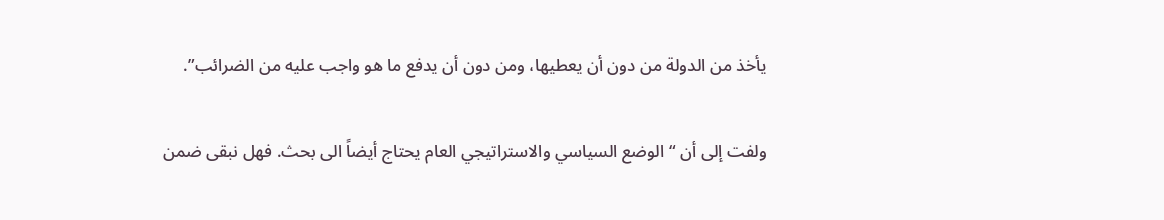يأخذ من الدولة من دون أن يعطيها، ومن دون أن يدفع ما هو واجب عليه من الضرائب”.

ولفت إلى أن “الوضع السياسي والاستراتيجي العام يحتاج أيضاً الى بحث. فهل نبقى ضمن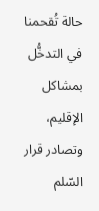حالة تُقحمنا في التدخُّل بمشاكل الإقليم، وتصادر قرار السّلم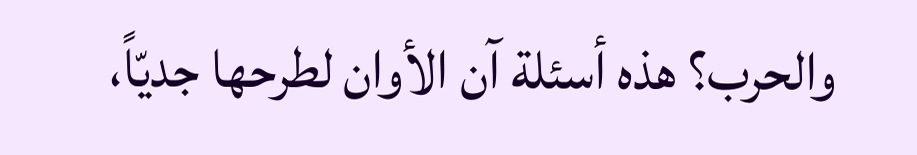والحرب؟ هذه أسئلة آن الأوان لطرحها جديّاً،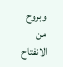وبروح من الانفتاح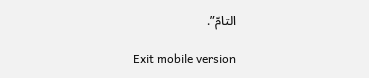التامّ”.

Exit mobile version